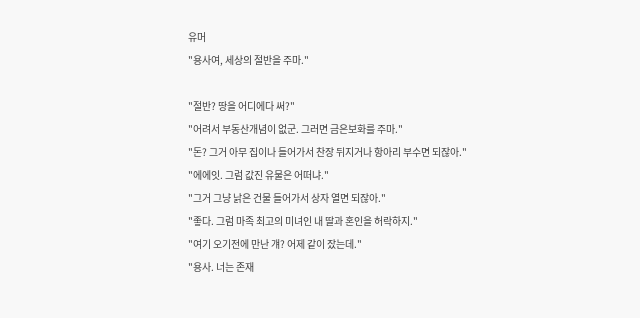유머
"용사여, 세상의 절반을 주마."

"절반? 땅을 어디에다 써?"
"어려서 부동산개념이 없군. 그러면 금은보화를 주마."
"돈? 그거 아무 집이나 들어가서 찬장 뒤지거나 항아리 부수면 되잖아."
"에에잇. 그럼 값진 유물은 어떠냐."
"그거 그냥 낡은 건물 들어가서 상자 열면 되잖아."
"좋다. 그럼 마족 최고의 미녀인 내 딸과 혼인을 허락하지."
"여기 오기전에 만난 걔? 어제 같이 잤는데."
"용사. 너는 존재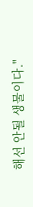해선 안될 생물이다."